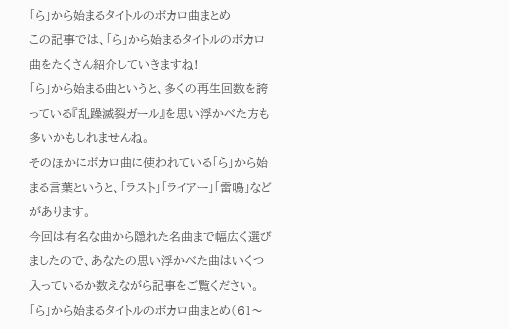「ら」から始まるタイトルのボカロ曲まとめ
この記事では、「ら」から始まるタイトルのボカロ曲をたくさん紹介していきますね!
「ら」から始まる曲というと、多くの再生回数を誇っている『乱躁滅裂ガール』を思い浮かべた方も多いかもしれませんね。
そのほかにボカロ曲に使われている「ら」から始まる言葉というと、「ラスト」「ライアー」「雷鳴」などがあります。
今回は有名な曲から隠れた名曲まで幅広く選びましたので、あなたの思い浮かべた曲はいくつ入っているか数えながら記事をご覧ください。
「ら」から始まるタイトルのボカロ曲まとめ(61〜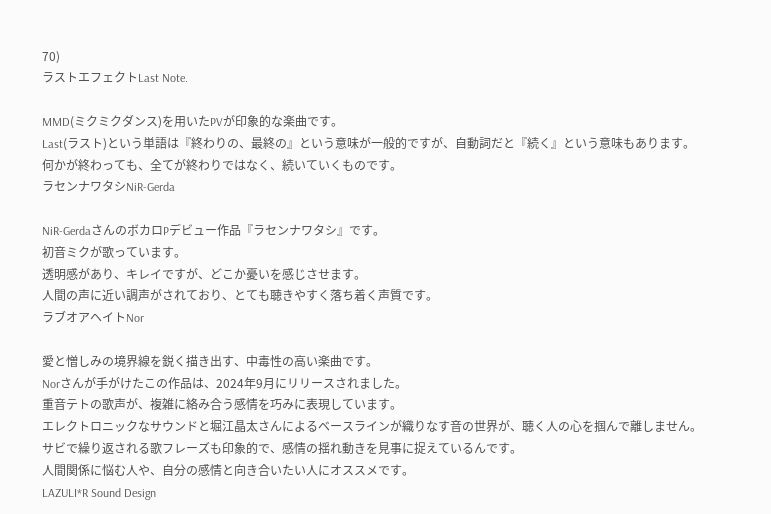70)
ラストエフェクトLast Note.

MMD(ミクミクダンス)を用いたPVが印象的な楽曲です。
Last(ラスト)という単語は『終わりの、最終の』という意味が一般的ですが、自動詞だと『続く』という意味もあります。
何かが終わっても、全てが終わりではなく、続いていくものです。
ラセンナワタシNiR-Gerda

NiR-GerdaさんのボカロPデビュー作品『ラセンナワタシ』です。
初音ミクが歌っています。
透明感があり、キレイですが、どこか憂いを感じさせます。
人間の声に近い調声がされており、とても聴きやすく落ち着く声質です。
ラブオアヘイトNor

愛と憎しみの境界線を鋭く描き出す、中毒性の高い楽曲です。
Norさんが手がけたこの作品は、2024年9月にリリースされました。
重音テトの歌声が、複雑に絡み合う感情を巧みに表現しています。
エレクトロニックなサウンドと堀江晶太さんによるベースラインが織りなす音の世界が、聴く人の心を掴んで離しません。
サビで繰り返される歌フレーズも印象的で、感情の揺れ動きを見事に捉えているんです。
人間関係に悩む人や、自分の感情と向き合いたい人にオススメです。
LAZULI*R Sound Design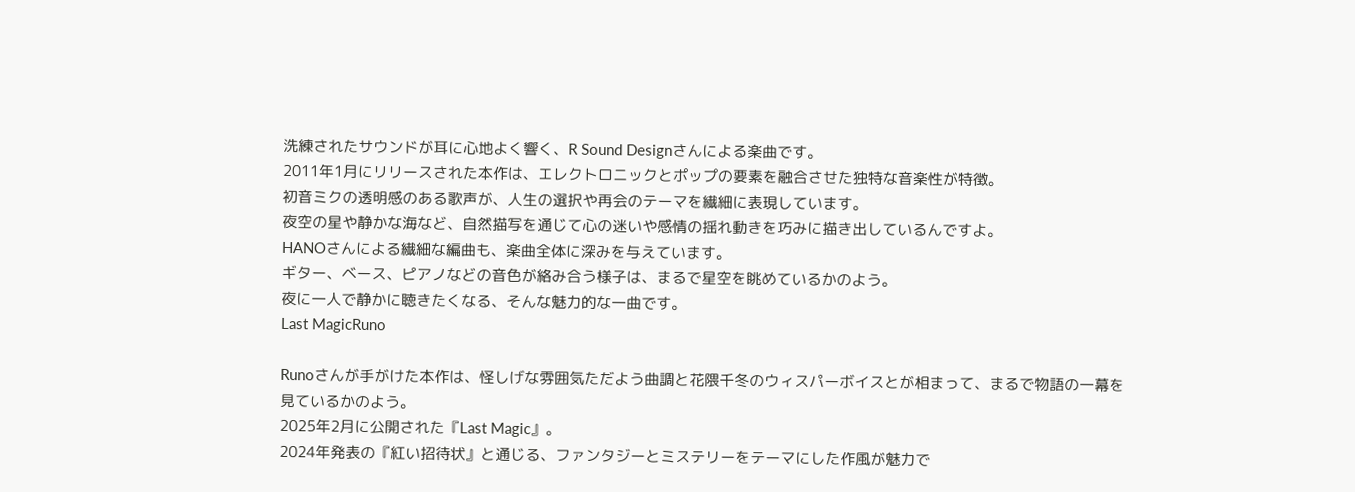洗練されたサウンドが耳に心地よく響く、R Sound Designさんによる楽曲です。
2011年1月にリリースされた本作は、エレクトロニックとポップの要素を融合させた独特な音楽性が特徴。
初音ミクの透明感のある歌声が、人生の選択や再会のテーマを繊細に表現しています。
夜空の星や静かな海など、自然描写を通じて心の迷いや感情の揺れ動きを巧みに描き出しているんですよ。
HANOさんによる繊細な編曲も、楽曲全体に深みを与えています。
ギター、ベース、ピアノなどの音色が絡み合う様子は、まるで星空を眺めているかのよう。
夜に一人で静かに聴きたくなる、そんな魅力的な一曲です。
Last MagicRuno

Runoさんが手がけた本作は、怪しげな雰囲気ただよう曲調と花隈千冬のウィスパーボイスとが相まって、まるで物語の一幕を見ているかのよう。
2025年2月に公開された『Last Magic』。
2024年発表の『紅い招待状』と通じる、ファンタジーとミステリーをテーマにした作風が魅力で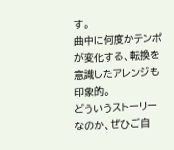す。
曲中に何度かテンポが変化する、転換を意識したアレンジも印象的。
どういうストーリーなのか、ぜひご自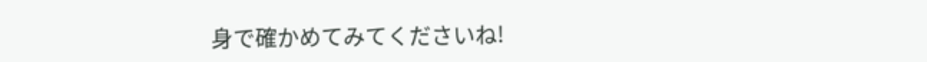身で確かめてみてくださいね!